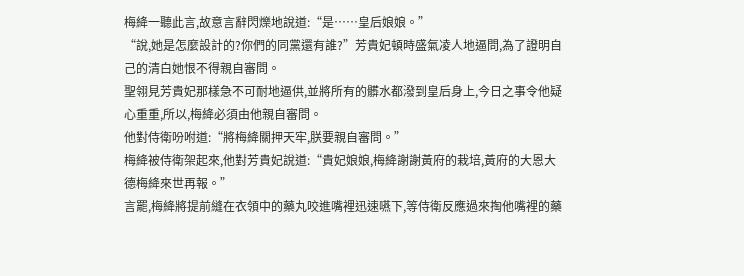梅絳一聽此言,故意言辭閃爍地說道:“是……皇后娘娘。”
“說,她是怎麼設計的?你們的同黨還有誰?”芳貴妃頓時盛氣凌人地逼問,為了證明自己的清白她恨不得親自審問。
聖翎見芳貴妃那樣急不可耐地逼供,並將所有的髒水都潑到皇后身上,今日之事令他疑心重重,所以,梅絳必須由他親自審問。
他對侍衛吩咐道:“將梅絳關押天牢,朕要親自審問。”
梅絳被侍衛架起來,他對芳貴妃說道:“貴妃娘娘,梅絳謝謝黃府的栽培,黃府的大恩大德梅絳來世再報。”
言罷,梅絳將提前縫在衣領中的藥丸咬進嘴裡迅速嚥下,等侍衛反應過來掏他嘴裡的藥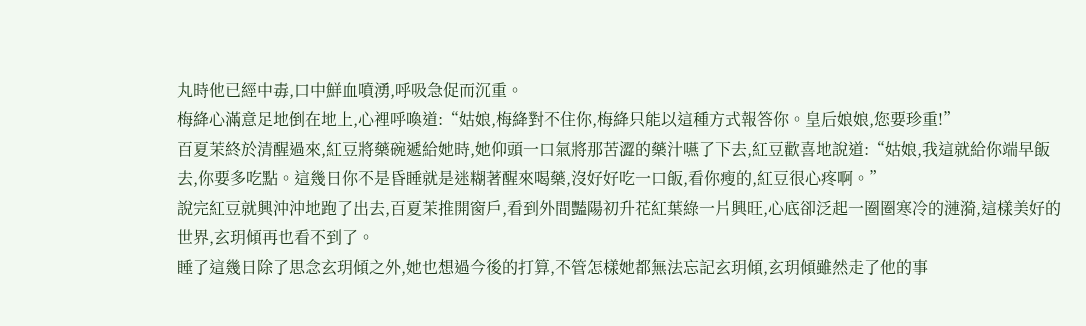丸時他已經中毒,口中鮮血噴湧,呼吸急促而沉重。
梅絳心滿意足地倒在地上,心裡呼喚道:“姑娘,梅絳對不住你,梅絳只能以這種方式報答你。皇后娘娘,您要珍重!”
百夏茉終於清醒過來,紅豆將藥碗遞給她時,她仰頭一口氣將那苦澀的藥汁嚥了下去,紅豆歡喜地說道:“姑娘,我這就給你端早飯去,你要多吃點。這幾日你不是昏睡就是迷糊著醒來喝藥,沒好好吃一口飯,看你瘦的,紅豆很心疼啊。”
說完紅豆就興沖沖地跑了出去,百夏茉推開窗戶,看到外間豔陽初升花紅葉綠一片興旺,心底卻泛起一圈圈寒冷的漣漪,這樣美好的世界,玄玥傾再也看不到了。
睡了這幾日除了思念玄玥傾之外,她也想過今後的打算,不管怎樣她都無法忘記玄玥傾,玄玥傾雖然走了他的事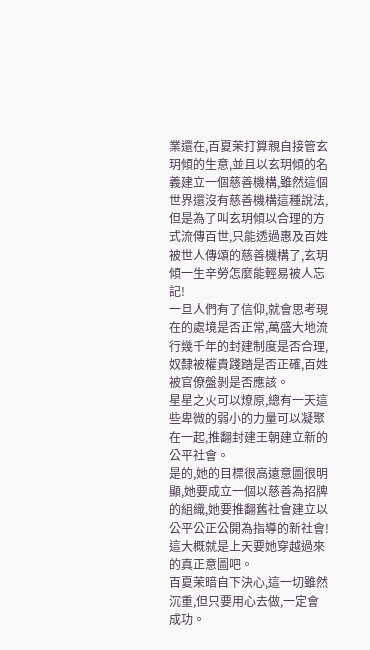業還在,百夏茉打算親自接管玄玥傾的生意,並且以玄玥傾的名義建立一個慈善機構,雖然這個世界還沒有慈善機構這種說法,但是為了叫玄玥傾以合理的方式流傳百世,只能透過惠及百姓被世人傳頌的慈善機構了,玄玥傾一生辛勞怎麼能輕易被人忘記!
一旦人們有了信仰,就會思考現在的處境是否正常,萬盛大地流行幾千年的封建制度是否合理,奴隸被權貴踐踏是否正確,百姓被官僚盤剝是否應該。
星星之火可以燎原,總有一天這些卑微的弱小的力量可以凝聚在一起,推翻封建王朝建立新的公平社會。
是的,她的目標很高遠意圖很明顯,她要成立一個以慈善為招牌的組織,她要推翻舊社會建立以公平公正公開為指導的新社會!這大概就是上天要她穿越過來的真正意圖吧。
百夏茉暗自下決心,這一切雖然沉重,但只要用心去做,一定會成功。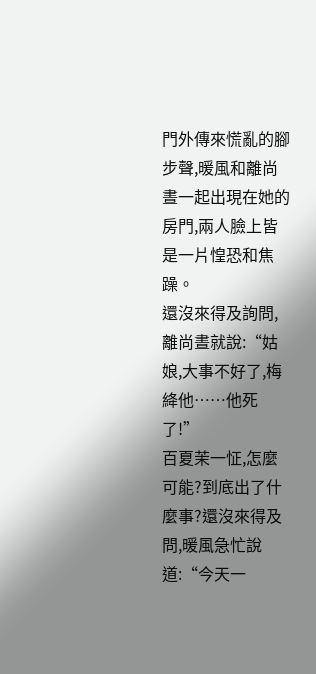門外傳來慌亂的腳步聲,暖風和離尚晝一起出現在她的房門,兩人臉上皆是一片惶恐和焦躁。
還沒來得及詢問,離尚晝就說:“姑娘,大事不好了,梅絳他……他死了!”
百夏茉一怔,怎麼可能?到底出了什麼事?還沒來得及問,暖風急忙說道:“今天一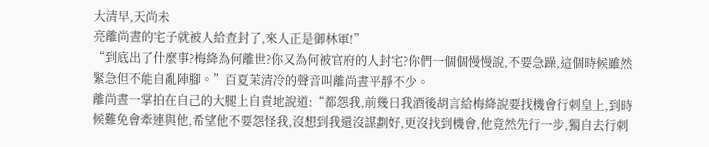大清早,天尚未
亮離尚晝的宅子就被人給查封了,來人正是御林軍!”
“到底出了什麼事?梅絳為何離世?你又為何被官府的人封宅?你們一個個慢慢說,不要急躁,這個時候雖然緊急但不能自亂陣腳。”百夏茉清冷的聲音叫離尚晝平靜不少。
離尚晝一掌拍在自己的大腿上自責地說道:“都怨我,前幾日我酒後胡言給梅絳說要找機會行刺皇上,到時候難免會牽連與他,希望他不要怨怪我,沒想到我還沒謀劃好,更沒找到機會,他竟然先行一步,獨自去行刺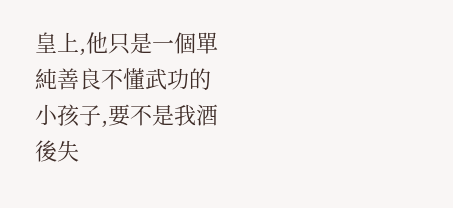皇上,他只是一個單純善良不懂武功的小孩子,要不是我酒後失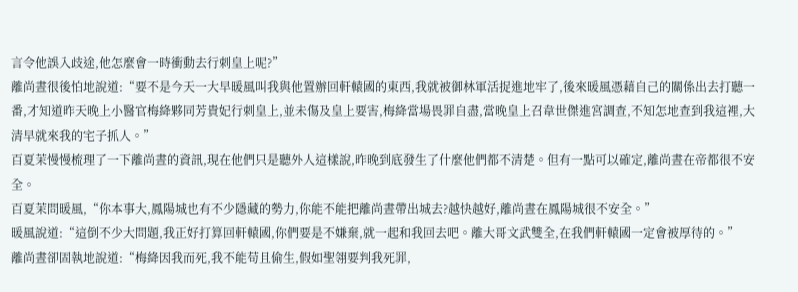言令他誤入歧途,他怎麼會一時衝動去行刺皇上呢?”
離尚晝很後怕地說道:“要不是今天一大早暖風叫我與他置辦回軒轅國的東西,我就被御林軍活捉進地牢了,後來暖風憑藉自己的關係出去打聽一番,才知道昨天晚上小醫官梅絳夥同芳貴妃行刺皇上,並未傷及皇上要害,梅絳當場畏罪自盡,當晚皇上召韋世傑進宮調查,不知怎地查到我這裡,大清早就來我的宅子抓人。”
百夏茉慢慢梳理了一下離尚晝的資訊,現在他們只是聽外人這樣說,昨晚到底發生了什麼他們都不清楚。但有一點可以確定,離尚晝在帝都很不安全。
百夏茉問暖風,“你本事大,鳳陽城也有不少隱藏的勢力,你能不能把離尚晝帶出城去?越快越好,離尚晝在鳳陽城很不安全。”
暖風說道:“這倒不少大問題,我正好打算回軒轅國,你們要是不嫌棄,就一起和我回去吧。離大哥文武雙全,在我們軒轅國一定會被厚待的。”
離尚晝卻固執地說道:“梅絳因我而死,我不能苟且偷生,假如聖翎要判我死罪,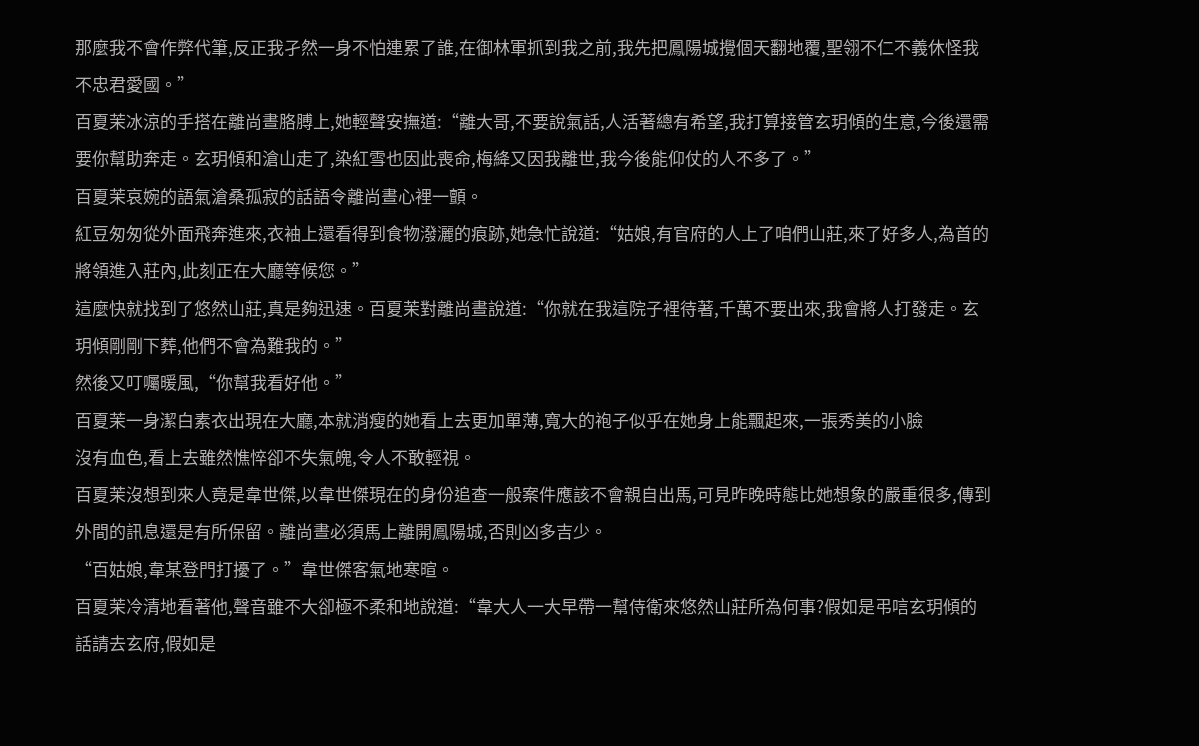那麼我不會作弊代筆,反正我孑然一身不怕連累了誰,在御林軍抓到我之前,我先把鳳陽城攪個天翻地覆,聖翎不仁不義休怪我不忠君愛國。”
百夏茉冰涼的手搭在離尚晝胳膊上,她輕聲安撫道:“離大哥,不要說氣話,人活著總有希望,我打算接管玄玥傾的生意,今後還需要你幫助奔走。玄玥傾和滄山走了,染紅雪也因此喪命,梅絳又因我離世,我今後能仰仗的人不多了。”
百夏茉哀婉的語氣滄桑孤寂的話語令離尚晝心裡一顫。
紅豆匆匆從外面飛奔進來,衣袖上還看得到食物潑灑的痕跡,她急忙說道:“姑娘,有官府的人上了咱們山莊,來了好多人,為首的將領進入莊內,此刻正在大廳等候您。”
這麼快就找到了悠然山莊,真是夠迅速。百夏茉對離尚晝說道:“你就在我這院子裡待著,千萬不要出來,我會將人打發走。玄玥傾剛剛下葬,他們不會為難我的。”
然後又叮囑暖風,“你幫我看好他。”
百夏茉一身潔白素衣出現在大廳,本就消瘦的她看上去更加單薄,寬大的袍子似乎在她身上能飄起來,一張秀美的小臉
沒有血色,看上去雖然憔悴卻不失氣魄,令人不敢輕視。
百夏茉沒想到來人竟是韋世傑,以韋世傑現在的身份追查一般案件應該不會親自出馬,可見昨晚時態比她想象的嚴重很多,傳到外間的訊息還是有所保留。離尚晝必須馬上離開鳳陽城,否則凶多吉少。
“百姑娘,韋某登門打擾了。”韋世傑客氣地寒暄。
百夏茉冷清地看著他,聲音雖不大卻極不柔和地說道:“韋大人一大早帶一幫侍衛來悠然山莊所為何事?假如是弔唁玄玥傾的話請去玄府,假如是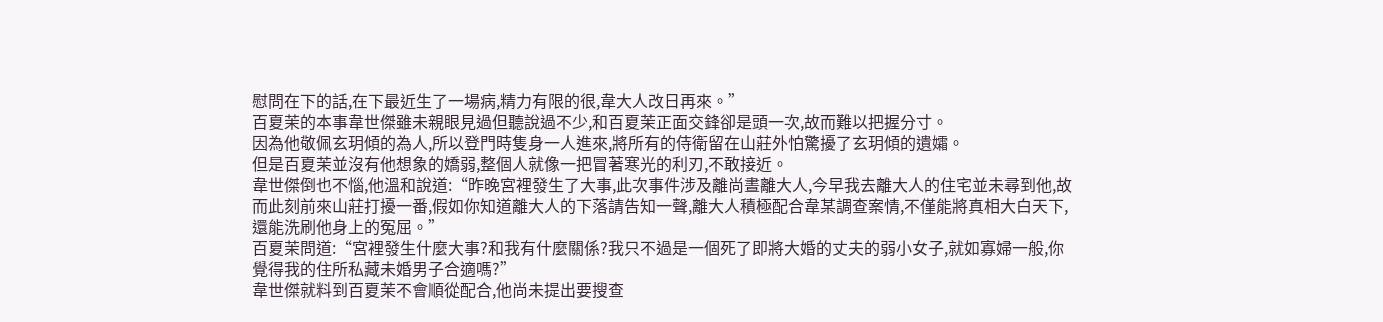慰問在下的話,在下最近生了一場病,精力有限的很,韋大人改日再來。”
百夏茉的本事韋世傑雖未親眼見過但聽說過不少,和百夏茉正面交鋒卻是頭一次,故而難以把握分寸。
因為他敬佩玄玥傾的為人,所以登門時隻身一人進來,將所有的侍衛留在山莊外怕驚擾了玄玥傾的遺孀。
但是百夏茉並沒有他想象的嬌弱,整個人就像一把冒著寒光的利刃,不敢接近。
韋世傑倒也不惱,他溫和說道:“昨晚宮裡發生了大事,此次事件涉及離尚晝離大人,今早我去離大人的住宅並未尋到他,故而此刻前來山莊打擾一番,假如你知道離大人的下落請告知一聲,離大人積極配合韋某調查案情,不僅能將真相大白天下,還能洗刷他身上的冤屈。”
百夏茉問道:“宮裡發生什麼大事?和我有什麼關係?我只不過是一個死了即將大婚的丈夫的弱小女子,就如寡婦一般,你覺得我的住所私藏未婚男子合適嗎?”
韋世傑就料到百夏茉不會順從配合,他尚未提出要搜查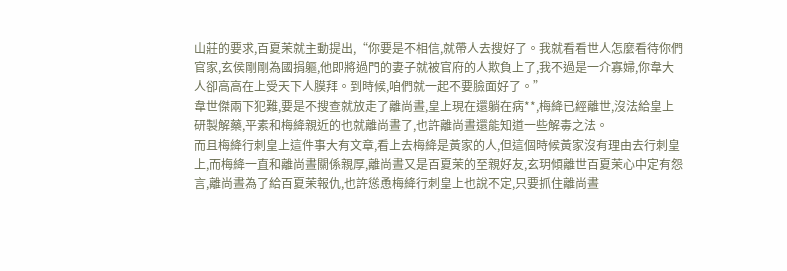山莊的要求,百夏茉就主動提出,“你要是不相信,就帶人去搜好了。我就看看世人怎麼看待你們官家,玄侯剛剛為國捐軀,他即將過門的妻子就被官府的人欺負上了,我不過是一介寡婦,你韋大人卻高高在上受天下人膜拜。到時候,咱們就一起不要臉面好了。”
韋世傑兩下犯難,要是不搜查就放走了離尚晝,皇上現在還躺在病**,梅絳已經離世,沒法給皇上研製解藥,平素和梅絳親近的也就離尚晝了,也許離尚晝還能知道一些解毒之法。
而且梅絳行刺皇上這件事大有文章,看上去梅絳是黃家的人,但這個時候黃家沒有理由去行刺皇上,而梅絳一直和離尚晝關係親厚,離尚晝又是百夏茉的至親好友,玄玥傾離世百夏茉心中定有怨言,離尚晝為了給百夏茉報仇,也許慫恿梅絳行刺皇上也說不定,只要抓住離尚晝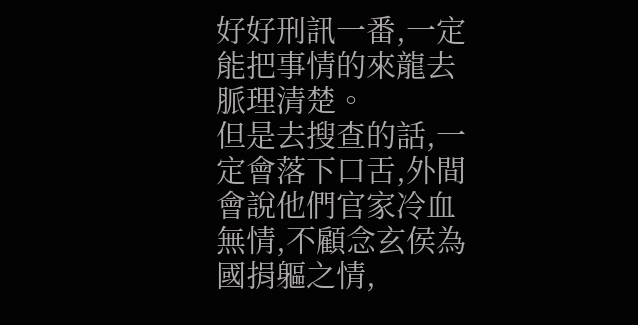好好刑訊一番,一定能把事情的來龍去脈理清楚。
但是去搜查的話,一定會落下口舌,外間會說他們官家冷血無情,不顧念玄侯為國捐軀之情,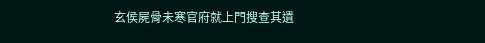玄侯屍骨未寒官府就上門搜查其遺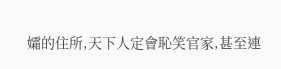孀的住所,天下人定會恥笑官家,甚至連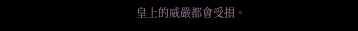皇上的威嚴都會受損。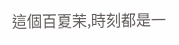這個百夏茉,時刻都是一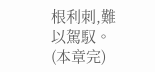根利刺,難以駕馭。
(本章完)